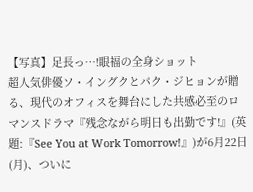【写真】足長っ…!眼福の全身ショット
超人気俳優ソ・イングクとパク・ジヒョンが贈る、現代のオフィスを舞台にした共感必至のロマンスドラマ『残念ながら明日も出勤です!』(英題:『See You at Work Tomorrow!』)が6月22日(月)、ついに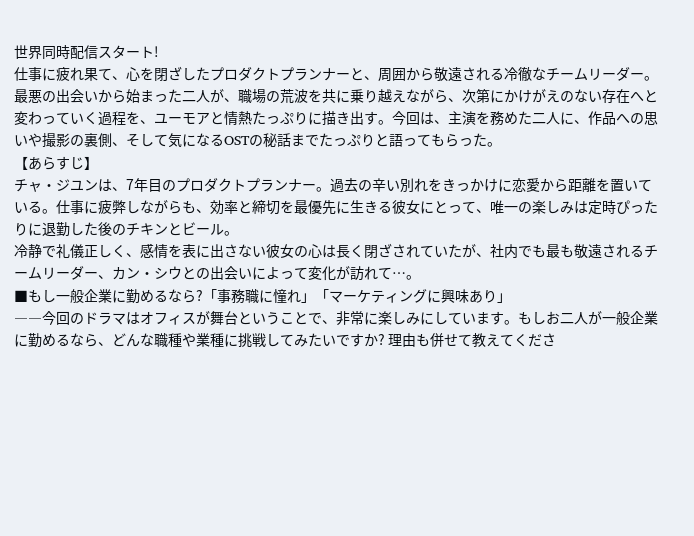世界同時配信スタート!
仕事に疲れ果て、心を閉ざしたプロダクトプランナーと、周囲から敬遠される冷徹なチームリーダー。最悪の出会いから始まった二人が、職場の荒波を共に乗り越えながら、次第にかけがえのない存在へと変わっていく過程を、ユーモアと情熱たっぷりに描き出す。今回は、主演を務めた二人に、作品への思いや撮影の裏側、そして気になるOSTの秘話までたっぷりと語ってもらった。
【あらすじ】
チャ・ジユンは、7年目のプロダクトプランナー。過去の辛い別れをきっかけに恋愛から距離を置いている。仕事に疲弊しながらも、効率と締切を最優先に生きる彼女にとって、唯一の楽しみは定時ぴったりに退勤した後のチキンとビール。
冷静で礼儀正しく、感情を表に出さない彼女の心は長く閉ざされていたが、社内でも最も敬遠されるチームリーダー、カン・シウとの出会いによって変化が訪れて…。
■もし一般企業に勤めるなら?「事務職に憧れ」「マーケティングに興味あり」
――今回のドラマはオフィスが舞台ということで、非常に楽しみにしています。もしお二人が一般企業に勤めるなら、どんな職種や業種に挑戦してみたいですか? 理由も併せて教えてくださ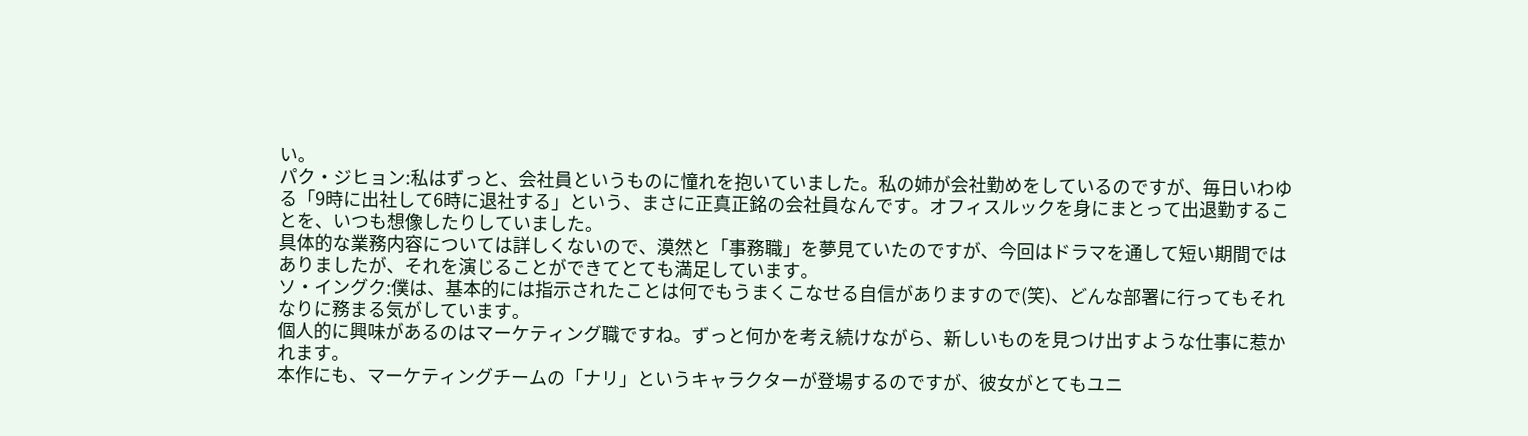い。
パク・ジヒョン:私はずっと、会社員というものに憧れを抱いていました。私の姉が会社勤めをしているのですが、毎日いわゆる「9時に出社して6時に退社する」という、まさに正真正銘の会社員なんです。オフィスルックを身にまとって出退勤することを、いつも想像したりしていました。
具体的な業務内容については詳しくないので、漠然と「事務職」を夢見ていたのですが、今回はドラマを通して短い期間ではありましたが、それを演じることができてとても満足しています。
ソ・イングク:僕は、基本的には指示されたことは何でもうまくこなせる自信がありますので(笑)、どんな部署に行ってもそれなりに務まる気がしています。
個人的に興味があるのはマーケティング職ですね。ずっと何かを考え続けながら、新しいものを見つけ出すような仕事に惹かれます。
本作にも、マーケティングチームの「ナリ」というキャラクターが登場するのですが、彼女がとてもユニ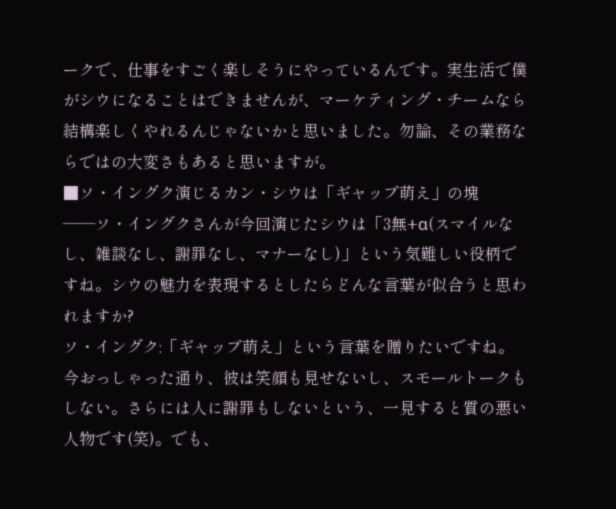ークで、仕事をすごく楽しそうにやっているんです。実生活で僕がシウになることはできませんが、マーケティング・チームなら結構楽しくやれるんじゃないかと思いました。勿論、その業務ならではの大変さもあると思いますが。
■ソ・イングク演じるカン・シウは「ギャップ萌え」の塊
――ソ・イングクさんが今回演じたシウは「3無+α(スマイルなし、雑談なし、謝罪なし、マナーなし)」という気難しい役柄ですね。シウの魅力を表現するとしたらどんな言葉が似合うと思われますか?
ソ・イングク:「ギャップ萌え」という言葉を贈りたいですね。
今おっしゃった通り、彼は笑顔も見せないし、スモールトークもしない。さらには人に謝罪もしないという、一見すると質の悪い人物です(笑)。でも、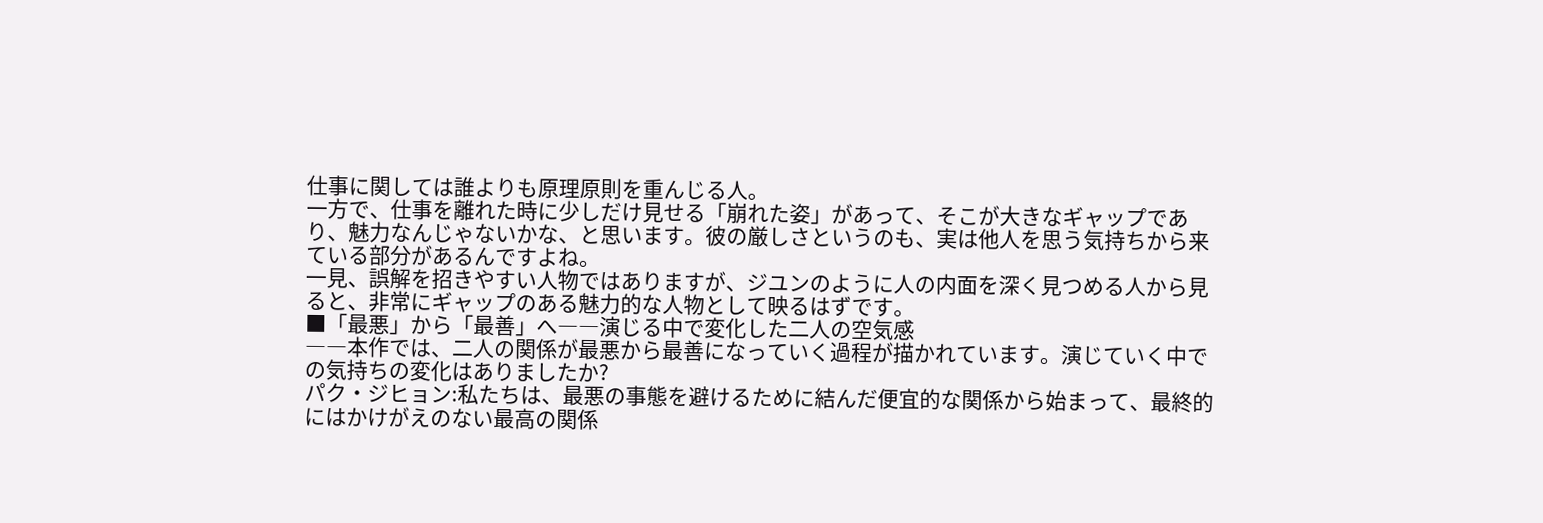仕事に関しては誰よりも原理原則を重んじる人。
一方で、仕事を離れた時に少しだけ見せる「崩れた姿」があって、そこが大きなギャップであり、魅力なんじゃないかな、と思います。彼の厳しさというのも、実は他人を思う気持ちから来ている部分があるんですよね。
一見、誤解を招きやすい人物ではありますが、ジユンのように人の内面を深く見つめる人から見ると、非常にギャップのある魅力的な人物として映るはずです。
■「最悪」から「最善」へ――演じる中で変化した二人の空気感
――本作では、二人の関係が最悪から最善になっていく過程が描かれています。演じていく中での気持ちの変化はありましたか?
パク・ジヒョン:私たちは、最悪の事態を避けるために結んだ便宜的な関係から始まって、最終的にはかけがえのない最高の関係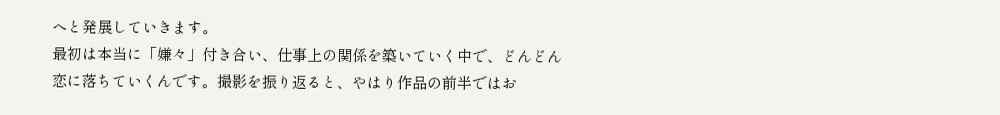へと発展していきます。
最初は本当に「嫌々」付き合い、仕事上の関係を築いていく中で、どんどん恋に落ちていくんです。撮影を振り返ると、やはり作品の前半ではお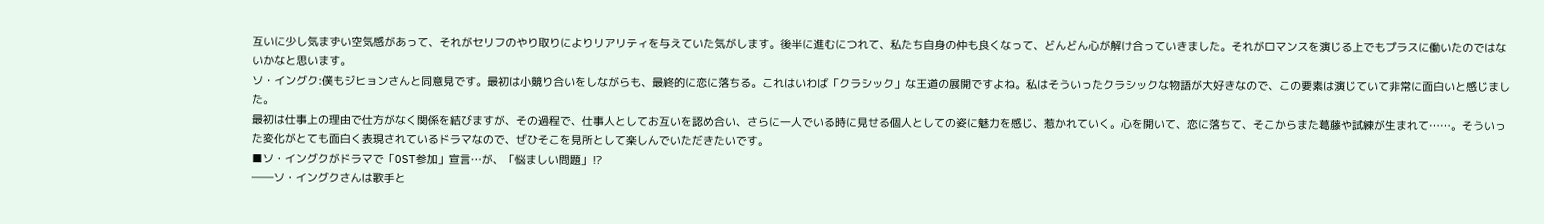互いに少し気まずい空気感があって、それがセリフのやり取りによりリアリティを与えていた気がします。後半に進むにつれて、私たち自身の仲も良くなって、どんどん心が解け合っていきました。それがロマンスを演じる上でもプラスに働いたのではないかなと思います。
ソ・イングク:僕もジヒョンさんと同意見です。最初は小競り合いをしながらも、最終的に恋に落ちる。これはいわば「クラシック」な王道の展開ですよね。私はそういったクラシックな物語が大好きなので、この要素は演じていて非常に面白いと感じました。
最初は仕事上の理由で仕方がなく関係を結びますが、その過程で、仕事人としてお互いを認め合い、さらに一人でいる時に見せる個人としての姿に魅力を感じ、惹かれていく。心を開いて、恋に落ちて、そこからまた葛藤や試練が生まれて……。そういった変化がとても面白く表現されているドラマなので、ぜひそこを見所として楽しんでいただきたいです。
■ソ・イングクがドラマで「OST参加」宣言…が、「悩ましい問題」⁉
――ソ・イングクさんは歌手と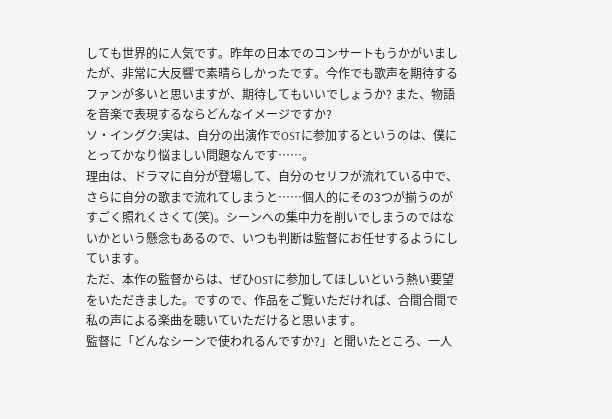しても世界的に人気です。昨年の日本でのコンサートもうかがいましたが、非常に大反響で素晴らしかったです。今作でも歌声を期待するファンが多いと思いますが、期待してもいいでしょうか? また、物語を音楽で表現するならどんなイメージですか?
ソ・イングク:実は、自分の出演作でOSTに参加するというのは、僕にとってかなり悩ましい問題なんです……。
理由は、ドラマに自分が登場して、自分のセリフが流れている中で、さらに自分の歌まで流れてしまうと……個人的にその3つが揃うのがすごく照れくさくて(笑)。シーンへの集中力を削いでしまうのではないかという懸念もあるので、いつも判断は監督にお任せするようにしています。
ただ、本作の監督からは、ぜひOSTに参加してほしいという熱い要望をいただきました。ですので、作品をご覧いただければ、合間合間で私の声による楽曲を聴いていただけると思います。
監督に「どんなシーンで使われるんですか?」と聞いたところ、一人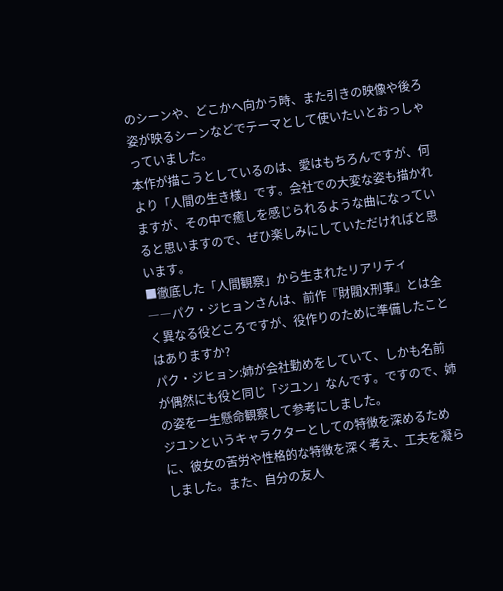のシーンや、どこかへ向かう時、また引きの映像や後ろ姿が映るシーンなどでテーマとして使いたいとおっしゃっていました。
本作が描こうとしているのは、愛はもちろんですが、何より「人間の生き様」です。会社での大変な姿も描かれますが、その中で癒しを感じられるような曲になっていると思いますので、ぜひ楽しみにしていただければと思います。
■徹底した「人間観察」から生まれたリアリティ
――パク・ジヒョンさんは、前作『財閥X刑事』とは全く異なる役どころですが、役作りのために準備したことはありますか?
パク・ジヒョン:姉が会社勤めをしていて、しかも名前が偶然にも役と同じ「ジユン」なんです。ですので、姉の姿を一生懸命観察して参考にしました。
ジユンというキャラクターとしての特徴を深めるために、彼女の苦労や性格的な特徴を深く考え、工夫を凝らしました。また、自分の友人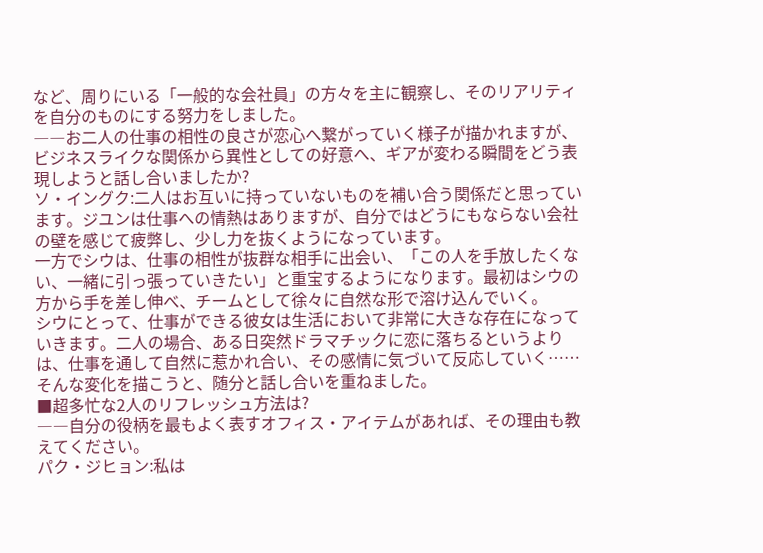など、周りにいる「一般的な会社員」の方々を主に観察し、そのリアリティを自分のものにする努力をしました。
――お二人の仕事の相性の良さが恋心へ繋がっていく様子が描かれますが、ビジネスライクな関係から異性としての好意へ、ギアが変わる瞬間をどう表現しようと話し合いましたか?
ソ・イングク:二人はお互いに持っていないものを補い合う関係だと思っています。ジユンは仕事への情熱はありますが、自分ではどうにもならない会社の壁を感じて疲弊し、少し力を抜くようになっています。
一方でシウは、仕事の相性が抜群な相手に出会い、「この人を手放したくない、一緒に引っ張っていきたい」と重宝するようになります。最初はシウの方から手を差し伸べ、チームとして徐々に自然な形で溶け込んでいく。
シウにとって、仕事ができる彼女は生活において非常に大きな存在になっていきます。二人の場合、ある日突然ドラマチックに恋に落ちるというよりは、仕事を通して自然に惹かれ合い、その感情に気づいて反応していく……そんな変化を描こうと、随分と話し合いを重ねました。
■超多忙な2人のリフレッシュ方法は?
――自分の役柄を最もよく表すオフィス・アイテムがあれば、その理由も教えてください。
パク・ジヒョン:私は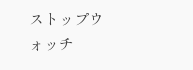ストップウォッチ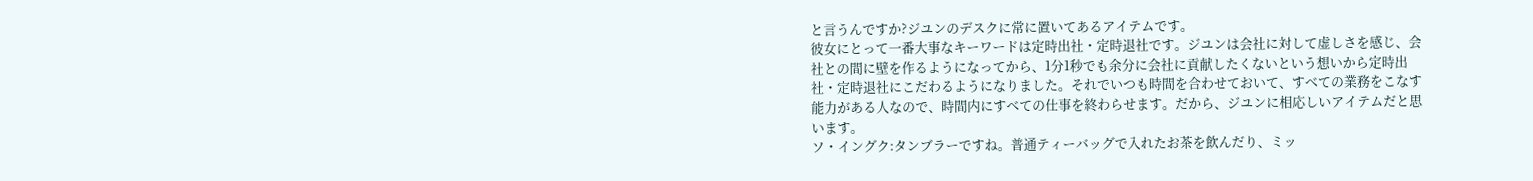と言うんですか?ジユンのデスクに常に置いてあるアイテムです。
彼女にとって一番大事なキーワードは定時出社・定時退社です。ジユンは会社に対して虚しさを感じ、会社との間に壁を作るようになってから、1分1秒でも余分に会社に貢献したくないという想いから定時出社・定時退社にこだわるようになりました。それでいつも時間を合わせておいて、すべての業務をこなす能力がある人なので、時間内にすべての仕事を終わらせます。だから、ジユンに相応しいアイテムだと思います。
ソ・イングク:タンブラーですね。普通ティーバッグで入れたお茶を飲んだり、ミッ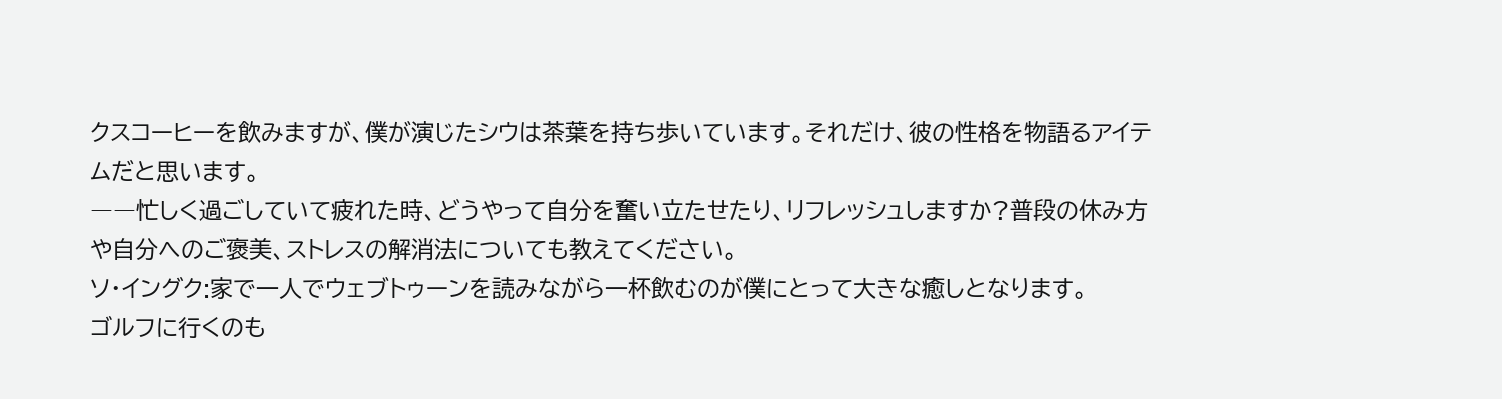クスコーヒーを飲みますが、僕が演じたシウは茶葉を持ち歩いています。それだけ、彼の性格を物語るアイテムだと思います。
――忙しく過ごしていて疲れた時、どうやって自分を奮い立たせたり、リフレッシュしますか?普段の休み方や自分へのご褒美、ストレスの解消法についても教えてください。
ソ・イングク:家で一人でウェブトゥーンを読みながら一杯飲むのが僕にとって大きな癒しとなります。
ゴルフに行くのも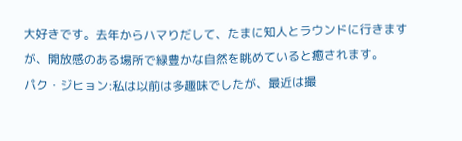大好きです。去年からハマりだして、たまに知人とラウンドに行きますが、開放感のある場所で緑豊かな自然を眺めていると癒されます。
パク・ジヒョン:私は以前は多趣味でしたが、最近は撮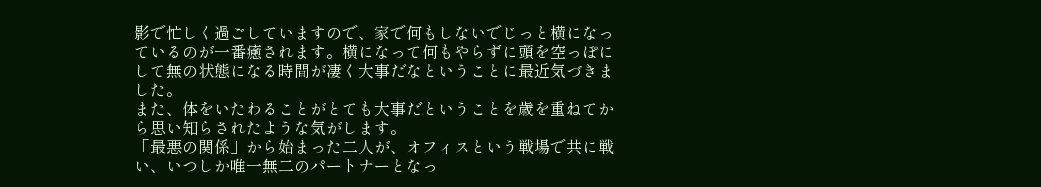影で忙しく過ごしていますので、家で何もしないでじっと横になっているのが一番癒されます。横になって何もやらずに頭を空っぽにして無の状態になる時間が凄く大事だなということに最近気づきました。
また、体をいたわることがとても大事だということを歳を重ねてから思い知らされたような気がします。
「最悪の関係」から始まった二人が、オフィスという戦場で共に戦い、いつしか唯一無二のパートナーとなっ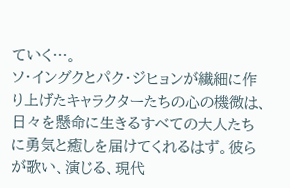ていく…。
ソ・イングクとパク・ジヒョンが繊細に作り上げたキャラクターたちの心の機微は、日々を懸命に生きるすべての大人たちに勇気と癒しを届けてくれるはず。彼らが歌い、演じる、現代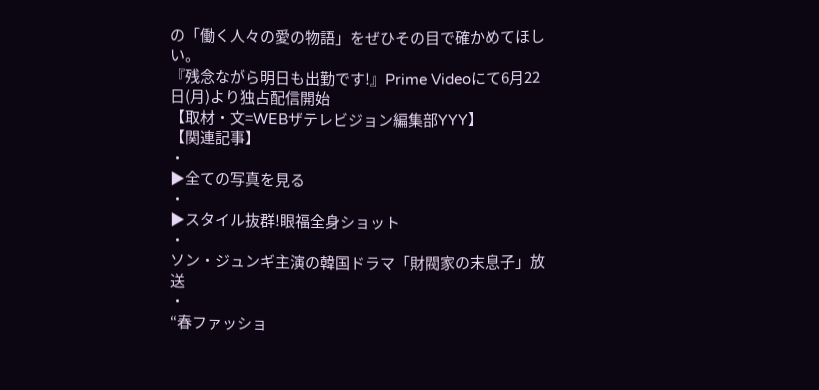の「働く人々の愛の物語」をぜひその目で確かめてほしい。
『残念ながら明日も出勤です!』Prime Videoにて6月22日(月)より独占配信開始
【取材・文=WEBザテレビジョン編集部YYY】
【関連記事】
・
▶全ての写真を見る
・
▶スタイル抜群!眼福全身ショット
・
ソン・ジュンギ主演の韓国ドラマ「財閥家の末息子」放送
・
“春ファッショ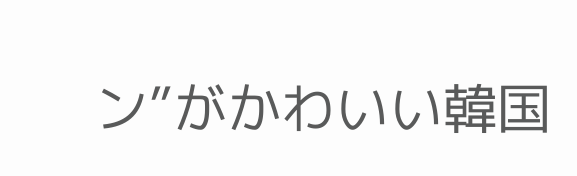ン”がかわいい韓国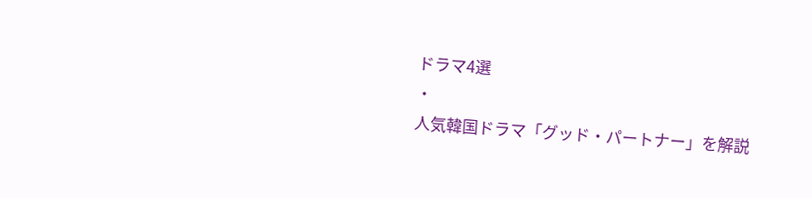ドラマ4選
・
人気韓国ドラマ「グッド・パートナー」を解説